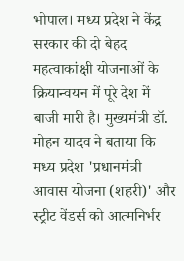भोपाल। मध्य प्रदेश ने केंद्र सरकार की दो बेहद महत्वाकांक्षी योजनाओं के क्रियान्वयन में पूरे देश में बाजी मारी है। मुख्यमंत्री डॉ. मोहन यादव ने बताया कि मध्य प्रदेश 'प्रधानमंत्री आवास योजना (शहरी)' और स्ट्रीट वेंडर्स को आत्मनिर्भर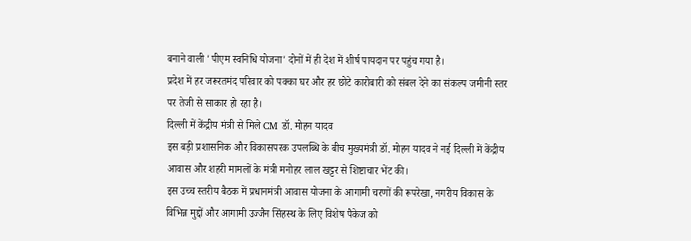बनाने वाली 'पीएम स्वनिधि योजना' दोनों में ही देश में शीर्ष पायदान पर पहुंच गया है।
प्रदेश में हर जरूरतमंद परिवार को पक्का घर और हर छोटे कारोबारी को संबल देने का संकल्प जमीनी स्तर पर तेजी से साकार हो रहा है।
दिल्ली में केंद्रीय मंत्री से मिले CM डॉ. मोहन यादव
इस बड़ी प्रशासनिक और विकासपरक उपलब्धि के बीच मुख्यमंत्री डॉ. मोहन यादव ने नई दिल्ली में केंद्रीय आवास और शहरी मामलों के मंत्री मनोहर लाल खट्टर से शिष्टाचार भेंट की।
इस उच्च स्तरीय बैठक में प्रधानमंत्री आवास योजना के आगामी चरणों की रूपरेखा, नगरीय विकास के विभिन्न मुद्दों और आगामी उज्जैन सिंहस्थ के लिए विशेष पैकेज को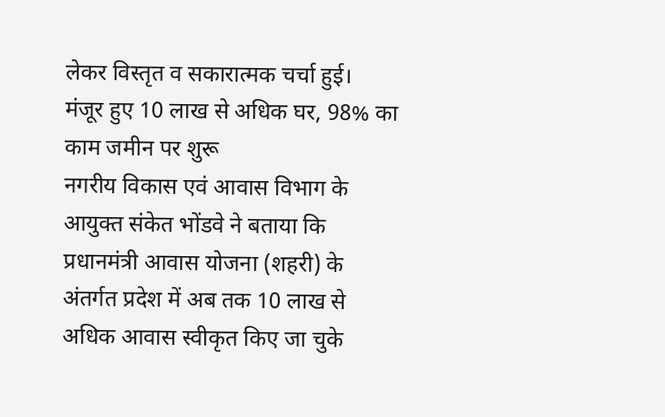लेकर विस्तृत व सकारात्मक चर्चा हुई।
मंजूर हुए 10 लाख से अधिक घर, 98% का काम जमीन पर शुरू
नगरीय विकास एवं आवास विभाग के आयुक्त संकेत भोंडवे ने बताया कि प्रधानमंत्री आवास योजना (शहरी) के अंतर्गत प्रदेश में अब तक 10 लाख से अधिक आवास स्वीकृत किए जा चुके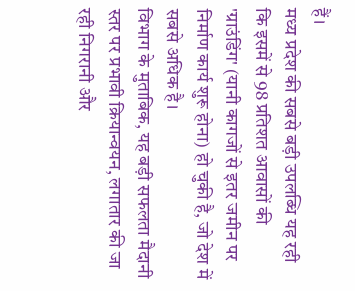हैं।
मध्य प्रदेश की सबसे बड़ी उपलब्धि यह रही कि इसमें से 98 प्रतिशत आवासों की 'ग्राउंडिंग' (यानी कागजों से इतर जमीन पर निर्माण कार्य शुरू होना) हो चुकी है, जो देश में सबसे अधिक है।
विभाग के मुताबिक, यह बड़ी सफलता मैदानी स्तर पर प्रभावी क्रियान्वयन, लगातार की जा रही निगरानी और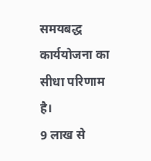समयबद्ध कार्ययोजना का सीधा परिणाम है।
9 लाख से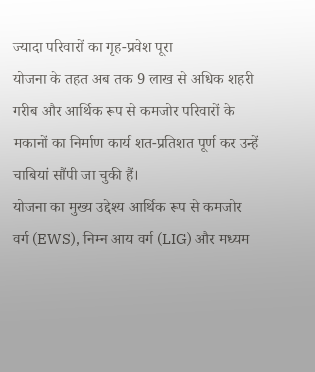ज्यादा परिवारों का गृह-प्रवेश पूरा
योजना के तहत अब तक 9 लाख से अधिक शहरी गरीब और आर्थिक रूप से कमजोर परिवारों के मकानों का निर्माण कार्य शत-प्रतिशत पूर्ण कर उन्हें चाबियां सौंपी जा चुकी हैं।
योजना का मुख्य उद्देश्य आर्थिक रूप से कमजोर वर्ग (EWS), निम्न आय वर्ग (LIG) और मध्यम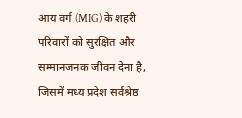आय वर्ग (MIG) के शहरी परिवारों को सुरक्षित और सम्मानजनक जीवन देना है, जिसमें मध्य प्रदेश सर्वश्रेष्ठ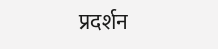प्रदर्शन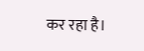कर रहा है।